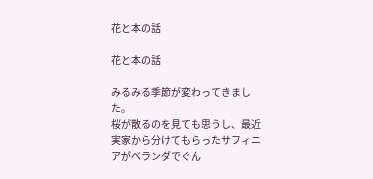花と本の話

花と本の話

みるみる季節が変わってきました。
桜が散るのを見ても思うし、最近実家から分けてもらったサフィニアがベランダでぐん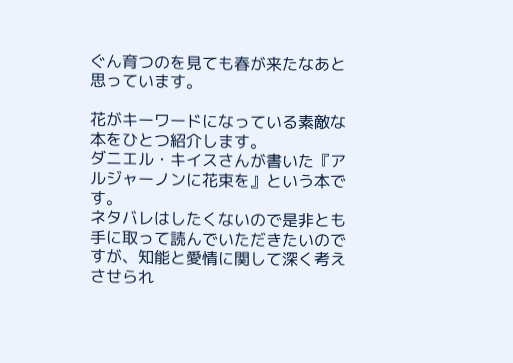ぐん育つのを見ても春が来たなあと思っています。

花がキーワードになっている素敵な本をひとつ紹介します。
ダニエル・キイスさんが書いた『アルジャーノンに花束を』という本です。
ネタバレはしたくないので是非とも手に取って読んでいただきたいのですが、知能と愛情に関して深く考えさせられ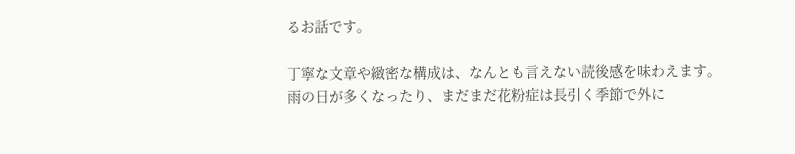るお話です。

丁寧な文章や緻密な構成は、なんとも言えない読後感を味わえます。
雨の日が多くなったり、まだまだ花粉症は長引く季節で外に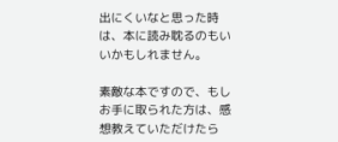出にくいなと思った時は、本に読み耽るのもいいかもしれません。

素敵な本ですので、もしお手に取られた方は、感想教えていただけたら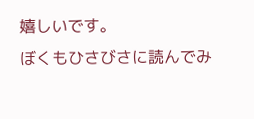嬉しいです。
ぼくもひさびさに読んでみ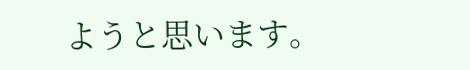ようと思います。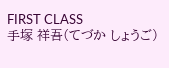FIRST CLASS
手塚 祥吾(てづか しょうご)